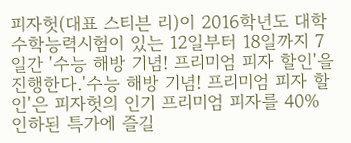피자헛(대표 스티븐 리)이 2016학년도 대학수학능력시험이 있는 12일부터 18일까지 7일간 '수능 해방 기념! 프리미엄 피자 할인'을 진행한다.'수능 해방 기념! 프리미엄 피자 할인'은 피자헛의 인기 프리미엄 피자를 40% 인하된 특가에 즐길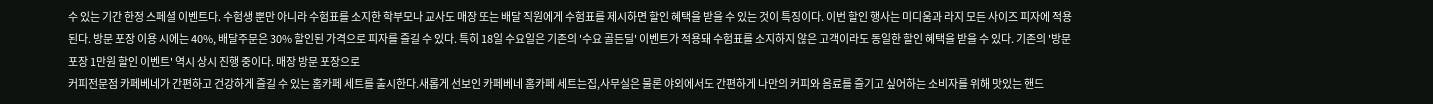수 있는 기간 한정 스페셜 이벤트다. 수험생 뿐만 아니라 수험표를 소지한 학부모나 교사도 매장 또는 배달 직원에게 수험표를 제시하면 할인 혜택을 받을 수 있는 것이 특징이다. 이번 할인 행사는 미디움과 라지 모든 사이즈 피자에 적용된다. 방문 포장 이용 시에는 40%, 배달주문은 30% 할인된 가격으로 피자를 즐길 수 있다. 특히 18일 수요일은 기존의 '수요 골든딜' 이벤트가 적용돼 수험표를 소지하지 않은 고객이라도 동일한 할인 혜택을 받을 수 있다. 기존의 '방문 포장 1만원 할인 이벤트' 역시 상시 진행 중이다. 매장 방문 포장으로
커피전문점 카페베네가 간편하고 건강하게 즐길 수 있는 홈카페 세트를 출시한다.새롭게 선보인 카페베네 홈카페 세트는집,사무실은 물론 야외에서도 간편하게 나만의 커피와 음료를 즐기고 싶어하는 소비자를 위해 맛있는 핸드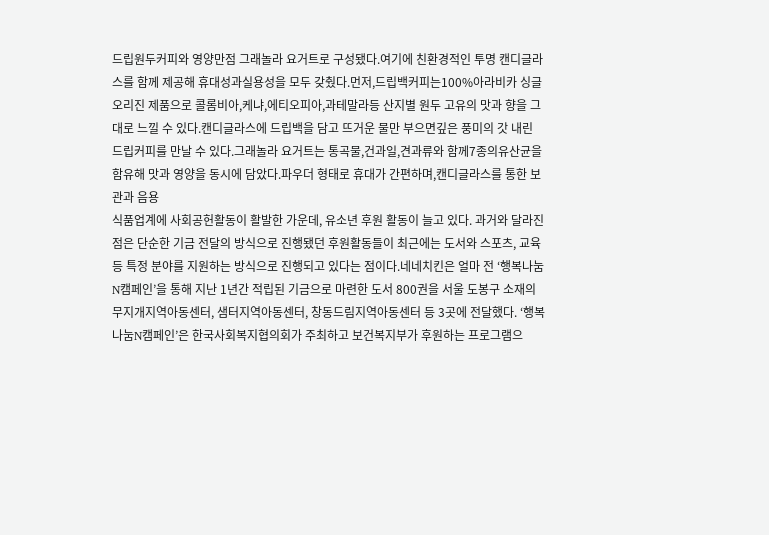드립원두커피와 영양만점 그래놀라 요거트로 구성됐다.여기에 친환경적인 투명 캔디글라스를 함께 제공해 휴대성과실용성을 모두 갖췄다.먼저,드립백커피는100%아라비카 싱글오리진 제품으로 콜롬비아,케냐,에티오피아,과테말라등 산지별 원두 고유의 맛과 향을 그대로 느낄 수 있다.캔디글라스에 드립백을 담고 뜨거운 물만 부으면깊은 풍미의 갓 내린 드립커피를 만날 수 있다.그래놀라 요거트는 통곡물,건과일,견과류와 함께7종의유산균을 함유해 맛과 영양을 동시에 담았다.파우더 형태로 휴대가 간편하며,캔디글라스를 통한 보관과 음용
식품업계에 사회공헌활동이 활발한 가운데, 유소년 후원 활동이 늘고 있다. 과거와 달라진 점은 단순한 기금 전달의 방식으로 진행됐던 후원활동들이 최근에는 도서와 스포츠, 교육 등 특정 분야를 지원하는 방식으로 진행되고 있다는 점이다.네네치킨은 얼마 전 ‘행복나눔N캠페인’을 통해 지난 1년간 적립된 기금으로 마련한 도서 800권을 서울 도봉구 소재의 무지개지역아동센터, 샘터지역아동센터, 창동드림지역아동센터 등 3곳에 전달했다. ‘행복나눔N캠페인’은 한국사회복지협의회가 주최하고 보건복지부가 후원하는 프로그램으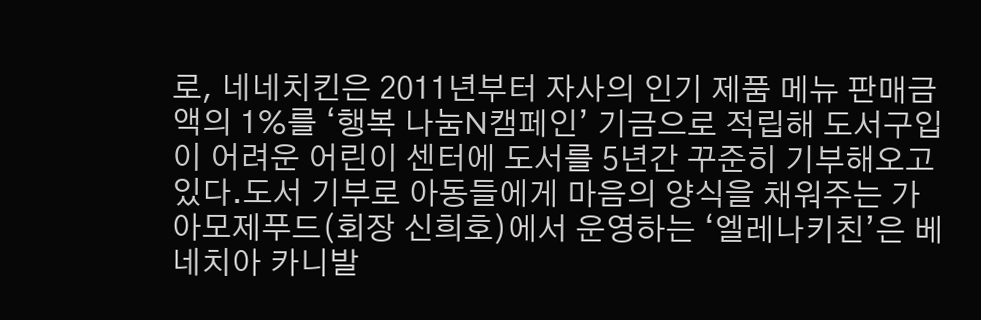로, 네네치킨은 2011년부터 자사의 인기 제품 메뉴 판매금액의 1%를 ‘행복 나눔N캠페인’ 기금으로 적립해 도서구입이 어려운 어린이 센터에 도서를 5년간 꾸준히 기부해오고 있다.도서 기부로 아동들에게 마음의 양식을 채워주는 가
아모제푸드(회장 신희호)에서 운영하는 ‘엘레나키친’은 베네치아 카니발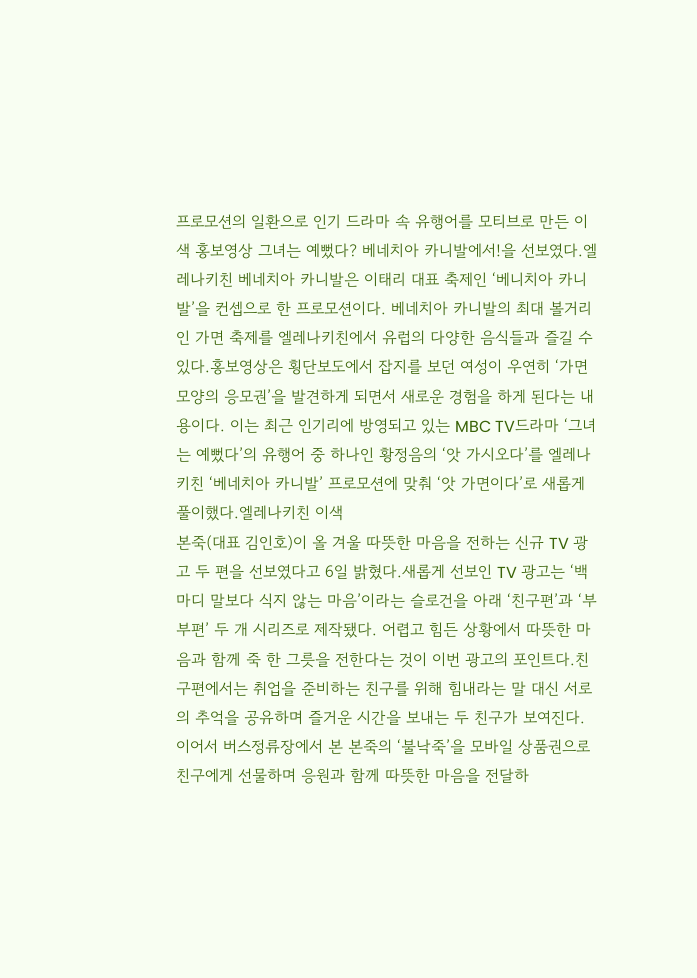프로모션의 일환으로 인기 드라마 속 유행어를 모티브로 만든 이색 홍보영상 그녀는 예뻤다? 베네치아 카니발에서!을 선보였다.엘레나키친 베네치아 카니발은 이태리 대표 축제인 ‘베니치아 카니발’을 컨셉으로 한 프로모션이다. 베네치아 카니발의 최대 볼거리인 가면 축제를 엘레나키친에서 유럽의 다양한 음식들과 즐길 수 있다.홍보영상은 횡단보도에서 잡지를 보던 여성이 우연히 ‘가면 모양의 응모권’을 발견하게 되면서 새로운 경험을 하게 된다는 내용이다. 이는 최근 인기리에 방영되고 있는 MBC TV드라마 ‘그녀는 예뻤다’의 유행어 중 하나인 황정음의 ‘앗 가시오다’를 엘레나키친 ‘베네치아 카니발’ 프로모션에 맞춰 ‘앗 가면이다’로 새롭게 풀이했다.엘레나키친 이색
본죽(대표 김인호)이 올 겨울 따뜻한 마음을 전하는 신규 TV 광고 두 편을 선보였다고 6일 밝혔다.새롭게 선보인 TV 광고는 ‘백마디 말보다 식지 않는 마음’이라는 슬로건을 아래 ‘친구편’과 ‘부부편’ 두 개 시리즈로 제작됐다. 어렵고 힘든 상황에서 따뜻한 마음과 함께 죽 한 그릇을 전한다는 것이 이번 광고의 포인트다.친구편에서는 취업을 준비하는 친구를 위해 힘내라는 말 대신 서로의 추억을 공유하며 즐거운 시간을 보내는 두 친구가 보여진다. 이어서 버스정류장에서 본 본죽의 ‘불낙죽’을 모바일 상품권으로 친구에게 선물하며 응원과 함께 따뜻한 마음을 전달하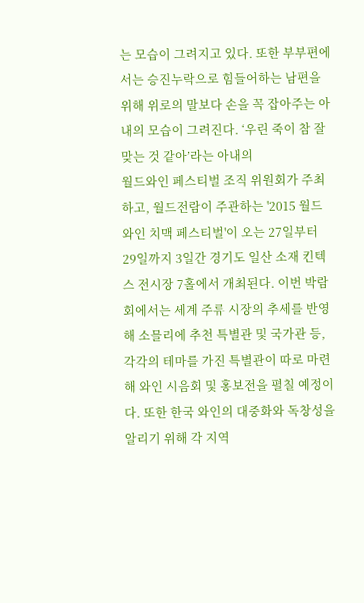는 모습이 그려지고 있다. 또한 부부편에서는 승진누락으로 힘들어하는 남편을 위해 위로의 말보다 손을 꼭 잡아주는 아내의 모습이 그려진다. ‘우린 죽이 참 잘 맞는 것 같아’라는 아내의
월드와인 페스티벌 조직 위원회가 주최하고, 월드전람이 주관하는 '2015 월드와인 치맥 페스티벌'이 오는 27일부터 29일까지 3일간 경기도 일산 소재 킨텍스 전시장 7홀에서 개최된다. 이번 박람회에서는 세계 주류 시장의 추세를 반영해 소믈리에 추천 특별관 및 국가관 등, 각각의 테마를 가진 특별관이 따로 마련해 와인 시음회 및 홍보전을 펼칠 예정이다. 또한 한국 와인의 대중화와 독창성을 알리기 위해 각 지역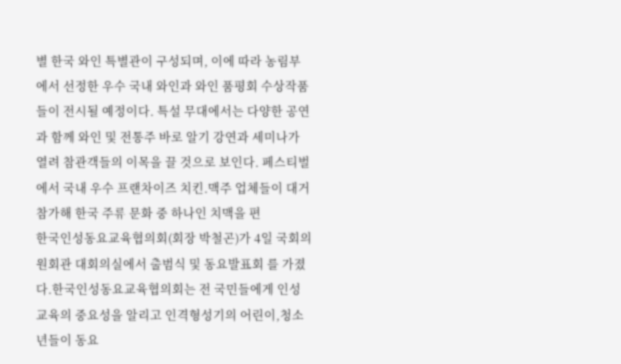별 한국 와인 특별관이 구성되며, 이에 따라 농림부에서 선정한 우수 국내 와인과 와인 품평회 수상작품들이 전시될 예정이다. 특설 무대에서는 다양한 공연과 함께 와인 및 전통주 바로 알기 강연과 세미나가 열려 참관객들의 이목을 끌 것으로 보인다. 페스티벌에서 국내 우수 프랜차이즈 치킨.맥주 업체들이 대거 참가해 한국 주류 문화 중 하나인 치맥을 편
한국인성동요교육협의회(회장 박철곤)가 4일 국회의원회관 대회의실에서 출범식 및 동요발표회 를 가졌다.한국인성동요교육협의회는 전 국민들에게 인성교육의 중요성을 알리고 인격형성기의 어린이,청소년들이 동요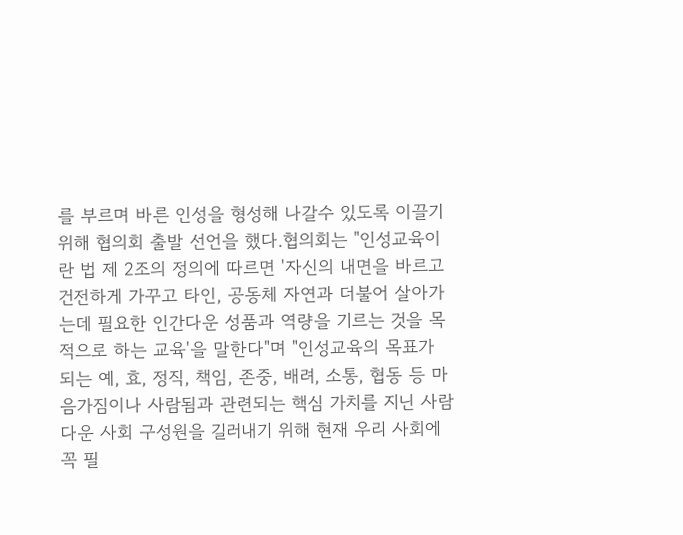를 부르며 바른 인성을 형성해 나갈수 있도록 이끌기 위해 협의회 출발 선언을 했다.협의회는 "인성교육이란 법 제 2조의 정의에 따르면 '자신의 내면을 바르고 건전하게 가꾸고 타인, 공동체 자연과 더불어 살아가는데 필요한 인간다운 성품과 역량을 기르는 것을 목적으로 하는 교육'을 말한다"며 "인성교육의 목표가 되는 예, 효, 정직, 책임, 존중, 배려, 소통, 협동 등 마음가짐이나 사람됨과 관련되는 핵심 가치를 지닌 사람다운 사회 구성원을 길러내기 위해 현재 우리 사회에 꼭 필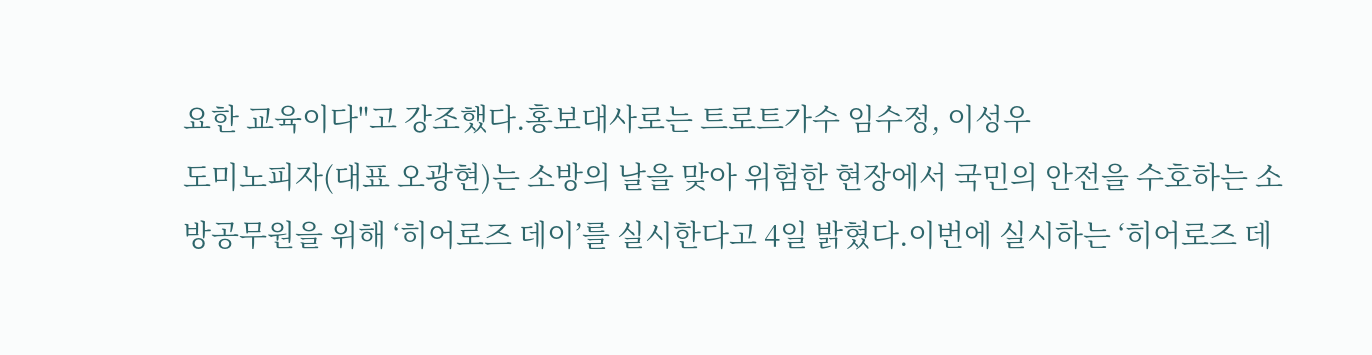요한 교육이다"고 강조했다.홍보대사로는 트로트가수 임수정, 이성우
도미노피자(대표 오광현)는 소방의 날을 맞아 위험한 현장에서 국민의 안전을 수호하는 소방공무원을 위해 ‘히어로즈 데이’를 실시한다고 4일 밝혔다.이번에 실시하는 ‘히어로즈 데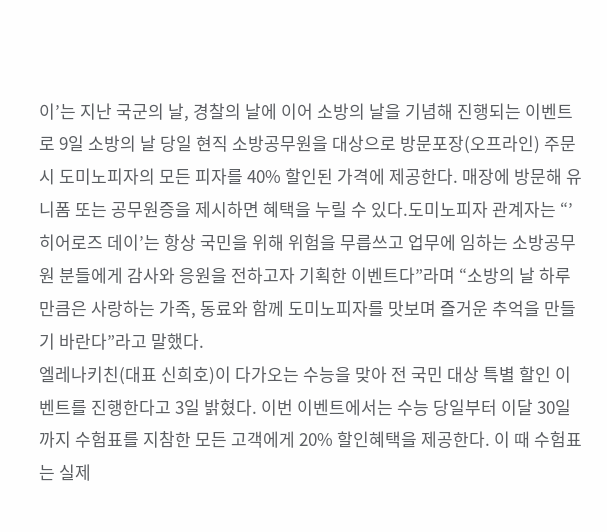이’는 지난 국군의 날, 경찰의 날에 이어 소방의 날을 기념해 진행되는 이벤트로 9일 소방의 날 당일 현직 소방공무원을 대상으로 방문포장(오프라인) 주문 시 도미노피자의 모든 피자를 40% 할인된 가격에 제공한다. 매장에 방문해 유니폼 또는 공무원증을 제시하면 혜택을 누릴 수 있다.도미노피자 관계자는 “’히어로즈 데이’는 항상 국민을 위해 위험을 무릅쓰고 업무에 임하는 소방공무원 분들에게 감사와 응원을 전하고자 기획한 이벤트다”라며 “소방의 날 하루만큼은 사랑하는 가족, 동료와 함께 도미노피자를 맛보며 즐거운 추억을 만들기 바란다”라고 말했다.
엘레나키친(대표 신희호)이 다가오는 수능을 맞아 전 국민 대상 특별 할인 이벤트를 진행한다고 3일 밝혔다. 이번 이벤트에서는 수능 당일부터 이달 30일까지 수험표를 지참한 모든 고객에게 20% 할인혜택을 제공한다. 이 때 수험표는 실제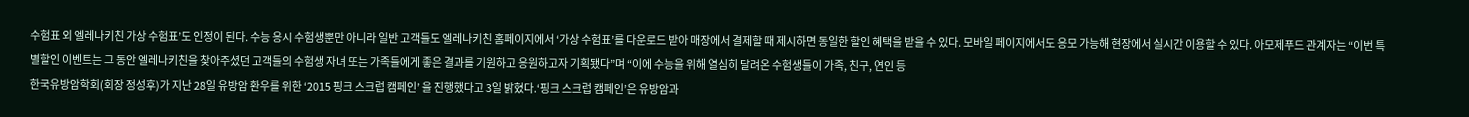수험표 외 엘레나키친 가상 수험표’도 인정이 된다. 수능 응시 수험생뿐만 아니라 일반 고객들도 엘레나키친 홈페이지에서 ‘가상 수험표’를 다운로드 받아 매장에서 결제할 때 제시하면 동일한 할인 혜택을 받을 수 있다. 모바일 페이지에서도 응모 가능해 현장에서 실시간 이용할 수 있다. 아모제푸드 관계자는 “이번 특별할인 이벤트는 그 동안 엘레나키친을 찾아주셨던 고객들의 수험생 자녀 또는 가족들에게 좋은 결과를 기원하고 응원하고자 기획됐다”며 “이에 수능을 위해 열심히 달려온 수험생들이 가족, 친구, 연인 등
한국유방암학회(회장 정성후)가 지난 28일 유방암 환우를 위한 ‘2015 핑크 스크럽 캠페인’ 을 진행했다고 3일 밝혔다.‘핑크 스크럽 캠페인’은 유방암과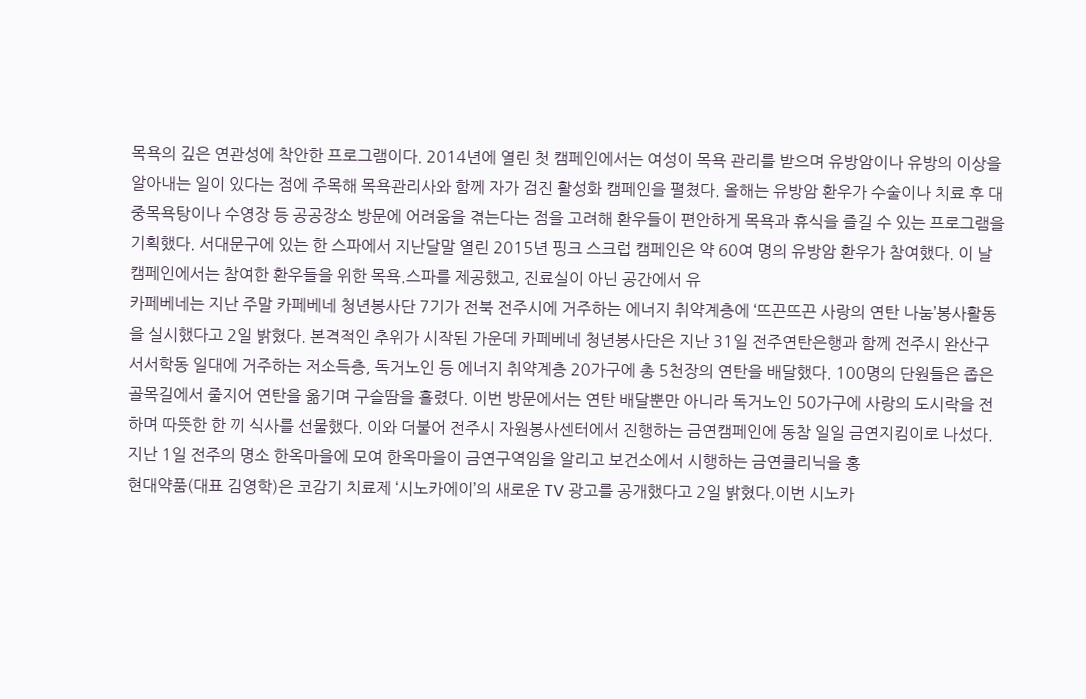목욕의 깊은 연관성에 착안한 프로그램이다. 2014년에 열린 첫 캠페인에서는 여성이 목욕 관리를 받으며 유방암이나 유방의 이상을 알아내는 일이 있다는 점에 주목해 목욕관리사와 함께 자가 검진 활성화 캠페인을 펼쳤다. 올해는 유방암 환우가 수술이나 치료 후 대중목욕탕이나 수영장 등 공공장소 방문에 어려움을 겪는다는 점을 고려해 환우들이 편안하게 목욕과 휴식을 즐길 수 있는 프로그램을 기획했다. 서대문구에 있는 한 스파에서 지난달말 열린 2015년 핑크 스크럽 캠페인은 약 60여 명의 유방암 환우가 참여했다. 이 날 캠페인에서는 참여한 환우들을 위한 목욕.스파를 제공했고, 진료실이 아닌 공간에서 유
카페베네는 지난 주말 카페베네 청년봉사단 7기가 전북 전주시에 거주하는 에너지 취약계층에 ‘뜨끈뜨끈 사랑의 연탄 나눔’봉사활동을 실시했다고 2일 밝혔다. 본격적인 추위가 시작된 가운데 카페베네 청년봉사단은 지난 31일 전주연탄은행과 함께 전주시 완산구 서서학동 일대에 거주하는 저소득층, 독거노인 등 에너지 취약계층 20가구에 총 5천장의 연탄을 배달했다. 100명의 단원들은 좁은 골목길에서 줄지어 연탄을 옮기며 구슬땀을 흘렸다. 이번 방문에서는 연탄 배달뿐만 아니라 독거노인 50가구에 사랑의 도시락을 전하며 따뜻한 한 끼 식사를 선물했다. 이와 더불어 전주시 자원봉사센터에서 진행하는 금연캠페인에 동참 일일 금연지킴이로 나섰다. 지난 1일 전주의 명소 한옥마을에 모여 한옥마을이 금연구역임을 알리고 보건소에서 시행하는 금연클리닉을 홍
현대약품(대표 김영학)은 코감기 치료제 ‘시노카에이’의 새로운 TV 광고를 공개했다고 2일 밝혔다.이번 시노카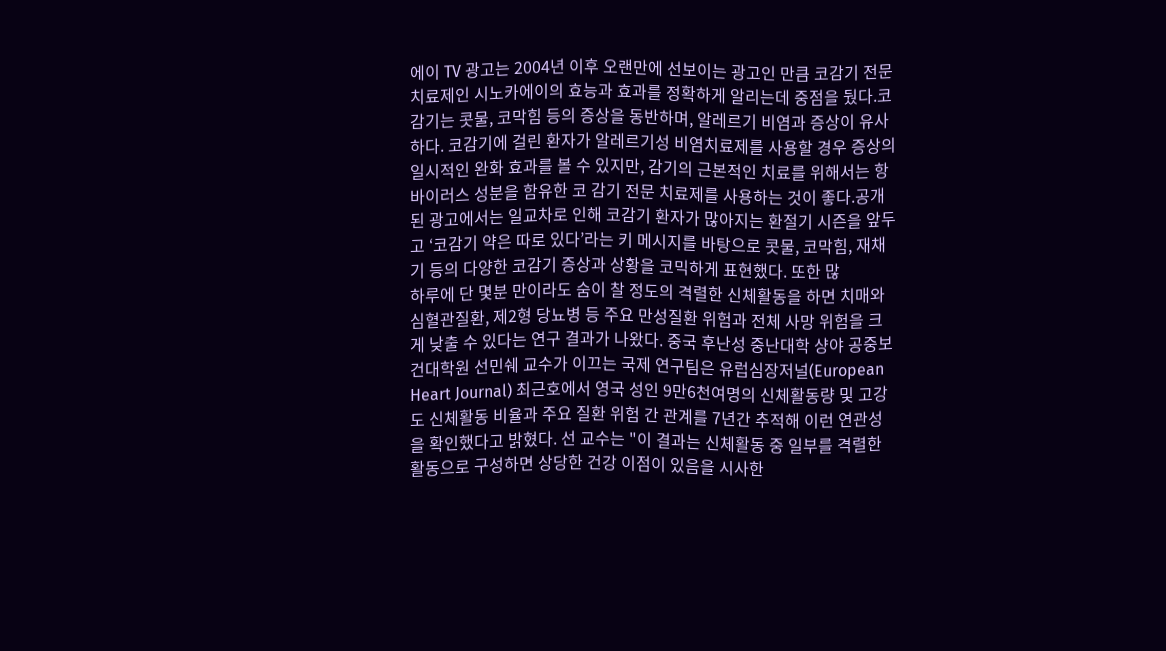에이 TV 광고는 2004년 이후 오랜만에 선보이는 광고인 만큼 코감기 전문 치료제인 시노카에이의 효능과 효과를 정확하게 알리는데 중점을 뒀다.코감기는 콧물, 코막힘 등의 증상을 동반하며, 알레르기 비염과 증상이 유사하다. 코감기에 걸린 환자가 알레르기성 비염치료제를 사용할 경우 증상의 일시적인 완화 효과를 볼 수 있지만, 감기의 근본적인 치료를 위해서는 항바이러스 성분을 함유한 코 감기 전문 치료제를 사용하는 것이 좋다.공개된 광고에서는 일교차로 인해 코감기 환자가 많아지는 환절기 시즌을 앞두고 ‘코감기 약은 따로 있다’라는 키 메시지를 바탕으로 콧물, 코막힘, 재채기 등의 다양한 코감기 증상과 상황을 코믹하게 표현했다. 또한 많
하루에 단 몇분 만이라도 숨이 찰 정도의 격렬한 신체활동을 하면 치매와 심혈관질환, 제2형 당뇨병 등 주요 만성질환 위험과 전체 사망 위험을 크게 낮출 수 있다는 연구 결과가 나왔다. 중국 후난성 중난대학 샹야 공중보건대학원 선민쉐 교수가 이끄는 국제 연구팀은 유럽심장저널(European Heart Journal) 최근호에서 영국 성인 9만6천여명의 신체활동량 및 고강도 신체활동 비율과 주요 질환 위험 간 관계를 7년간 추적해 이런 연관성을 확인했다고 밝혔다. 선 교수는 "이 결과는 신체활동 중 일부를 격렬한 활동으로 구성하면 상당한 건강 이점이 있음을 시사한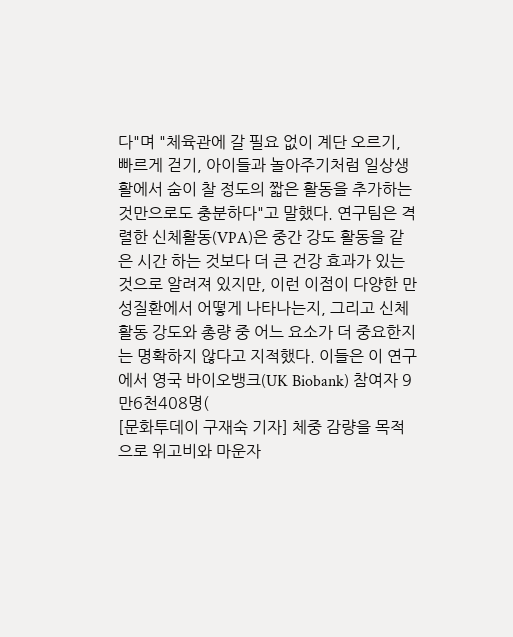다"며 "체육관에 갈 필요 없이 계단 오르기, 빠르게 걷기, 아이들과 놀아주기처럼 일상생활에서 숨이 찰 정도의 짧은 활동을 추가하는 것만으로도 충분하다"고 말했다. 연구팀은 격렬한 신체활동(VPA)은 중간 강도 활동을 같은 시간 하는 것보다 더 큰 건강 효과가 있는 것으로 알려져 있지만, 이런 이점이 다양한 만성질환에서 어떻게 나타나는지, 그리고 신체활동 강도와 총량 중 어느 요소가 더 중요한지는 명확하지 않다고 지적했다. 이들은 이 연구에서 영국 바이오뱅크(UK Biobank) 참여자 9만6천408명(
[문화투데이 구재숙 기자] 체중 감량을 목적으로 위고비와 마운자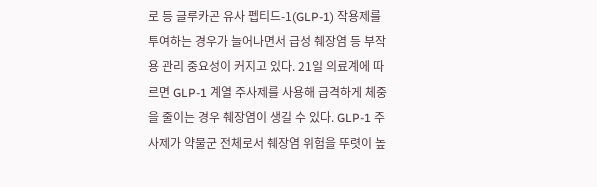로 등 글루카곤 유사 펩티드-1(GLP-1) 작용제를 투여하는 경우가 늘어나면서 급성 췌장염 등 부작용 관리 중요성이 커지고 있다. 21일 의료계에 따르면 GLP-1 계열 주사제를 사용해 급격하게 체중을 줄이는 경우 췌장염이 생길 수 있다. GLP-1 주사제가 약물군 전체로서 췌장염 위험을 뚜렷이 높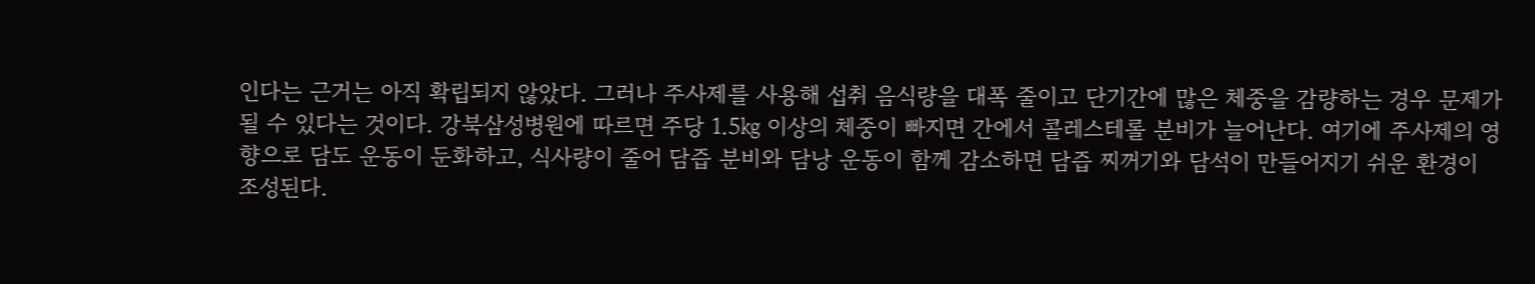인다는 근거는 아직 확립되지 않았다. 그러나 주사제를 사용해 섭취 음식량을 대폭 줄이고 단기간에 많은 체중을 감량하는 경우 문제가 될 수 있다는 것이다. 강북삼성병원에 따르면 주당 1.5㎏ 이상의 체중이 빠지면 간에서 콜레스테롤 분비가 늘어난다. 여기에 주사제의 영향으로 담도 운동이 둔화하고, 식사량이 줄어 담즙 분비와 담낭 운동이 함께 감소하면 담즙 찌꺼기와 담석이 만들어지기 쉬운 환경이 조성된다.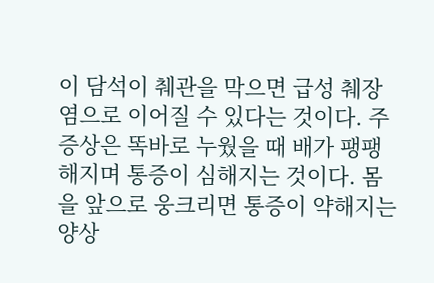이 담석이 췌관을 막으면 급성 췌장염으로 이어질 수 있다는 것이다. 주 증상은 똑바로 누웠을 때 배가 팽팽해지며 통증이 심해지는 것이다. 몸을 앞으로 웅크리면 통증이 약해지는 양상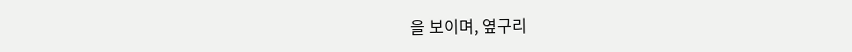을 보이며, 옆구리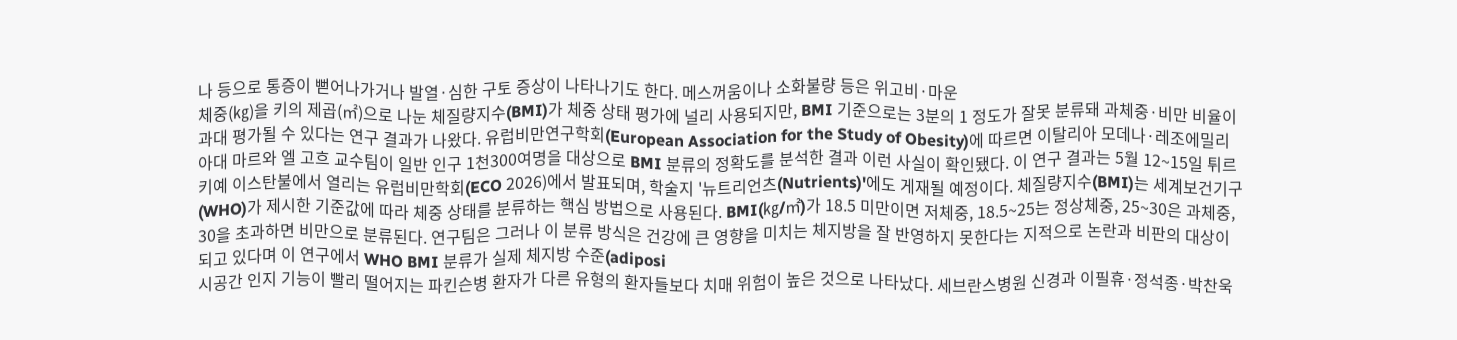나 등으로 통증이 뻗어나가거나 발열·심한 구토 증상이 나타나기도 한다. 메스꺼움이나 소화불량 등은 위고비·마운
체중(㎏)을 키의 제곱(㎡)으로 나눈 체질량지수(BMI)가 체중 상태 평가에 널리 사용되지만, BMI 기준으로는 3분의 1 정도가 잘못 분류돼 과체중·비만 비율이 과대 평가될 수 있다는 연구 결과가 나왔다. 유럽비만연구학회(European Association for the Study of Obesity)에 따르면 이탈리아 모데나·레조에밀리아대 마르와 엘 고흐 교수팀이 일반 인구 1천300여명을 대상으로 BMI 분류의 정확도를 분석한 결과 이런 사실이 확인됐다. 이 연구 결과는 5월 12~15일 튀르키예 이스탄불에서 열리는 유럽비만학회(ECO 2026)에서 발표되며, 학술지 '뉴트리언츠(Nutrients)'에도 게재될 예정이다. 체질량지수(BMI)는 세계보건기구(WHO)가 제시한 기준값에 따라 체중 상태를 분류하는 핵심 방법으로 사용된다. BMI(㎏/㎡)가 18.5 미만이면 저체중, 18.5~25는 정상체중, 25~30은 과체중, 30을 초과하면 비만으로 분류된다. 연구팀은 그러나 이 분류 방식은 건강에 큰 영향을 미치는 체지방을 잘 반영하지 못한다는 지적으로 논란과 비판의 대상이 되고 있다며 이 연구에서 WHO BMI 분류가 실제 체지방 수준(adiposi
시공간 인지 기능이 빨리 떨어지는 파킨슨병 환자가 다른 유형의 환자들보다 치매 위험이 높은 것으로 나타났다. 세브란스병원 신경과 이필휴·정석종·박찬욱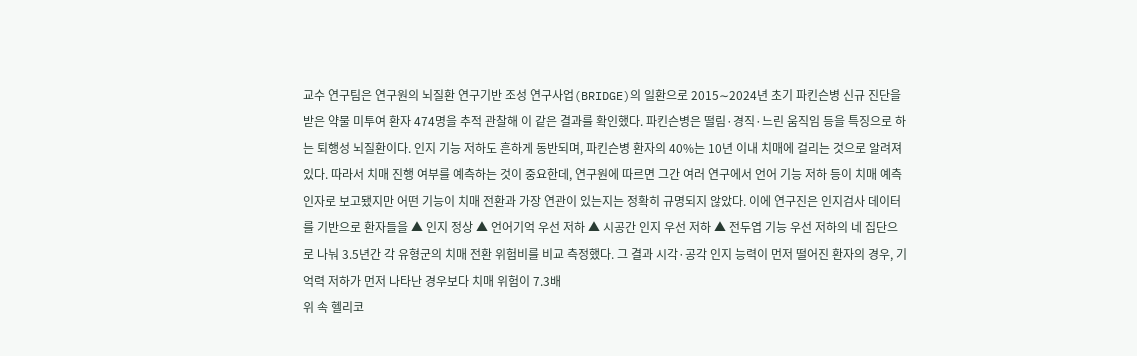교수 연구팀은 연구원의 뇌질환 연구기반 조성 연구사업(BRIDGE)의 일환으로 2015∼2024년 초기 파킨슨병 신규 진단을 받은 약물 미투여 환자 474명을 추적 관찰해 이 같은 결과를 확인했다. 파킨슨병은 떨림·경직·느린 움직임 등을 특징으로 하는 퇴행성 뇌질환이다. 인지 기능 저하도 흔하게 동반되며, 파킨슨병 환자의 40%는 10년 이내 치매에 걸리는 것으로 알려져 있다. 따라서 치매 진행 여부를 예측하는 것이 중요한데, 연구원에 따르면 그간 여러 연구에서 언어 기능 저하 등이 치매 예측 인자로 보고됐지만 어떤 기능이 치매 전환과 가장 연관이 있는지는 정확히 규명되지 않았다. 이에 연구진은 인지검사 데이터를 기반으로 환자들을 ▲ 인지 정상 ▲ 언어기억 우선 저하 ▲ 시공간 인지 우선 저하 ▲ 전두엽 기능 우선 저하의 네 집단으로 나눠 3.5년간 각 유형군의 치매 전환 위험비를 비교 측정했다. 그 결과 시각·공각 인지 능력이 먼저 떨어진 환자의 경우, 기억력 저하가 먼저 나타난 경우보다 치매 위험이 7.3배
위 속 헬리코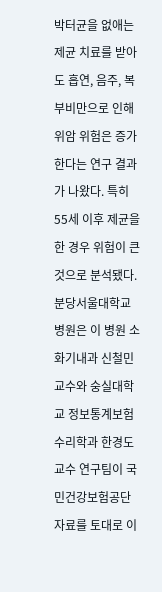박터균을 없애는 제균 치료를 받아도 흡연, 음주, 복부비만으로 인해 위암 위험은 증가한다는 연구 결과가 나왔다. 특히 55세 이후 제균을 한 경우 위험이 큰 것으로 분석됐다. 분당서울대학교병원은 이 병원 소화기내과 신철민 교수와 숭실대학교 정보통계보험수리학과 한경도 교수 연구팀이 국민건강보험공단 자료를 토대로 이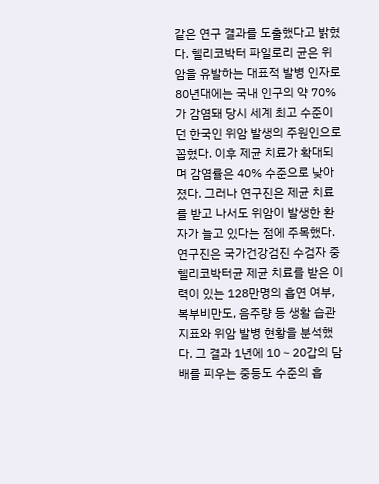같은 연구 결과를 도출했다고 밝혔다. 헬리코박터 파일로리 균은 위암을 유발하는 대표적 발병 인자로 80년대에는 국내 인구의 약 70%가 감염돼 당시 세계 최고 수준이던 한국인 위암 발생의 주원인으로 꼽혔다. 이후 제균 치료가 확대되며 감염률은 40% 수준으로 낮아졌다. 그러나 연구진은 제균 치료를 받고 나서도 위암이 발생한 환자가 늘고 있다는 점에 주목했다. 연구진은 국가건강검진 수검자 중 헬리코박터균 제균 치료를 받은 이력이 있는 128만명의 흡연 여부, 복부비만도, 음주량 등 생활 습관 지표와 위암 발병 현황을 분석했다. 그 결과 1년에 10∼20갑의 담배를 피우는 중등도 수준의 흡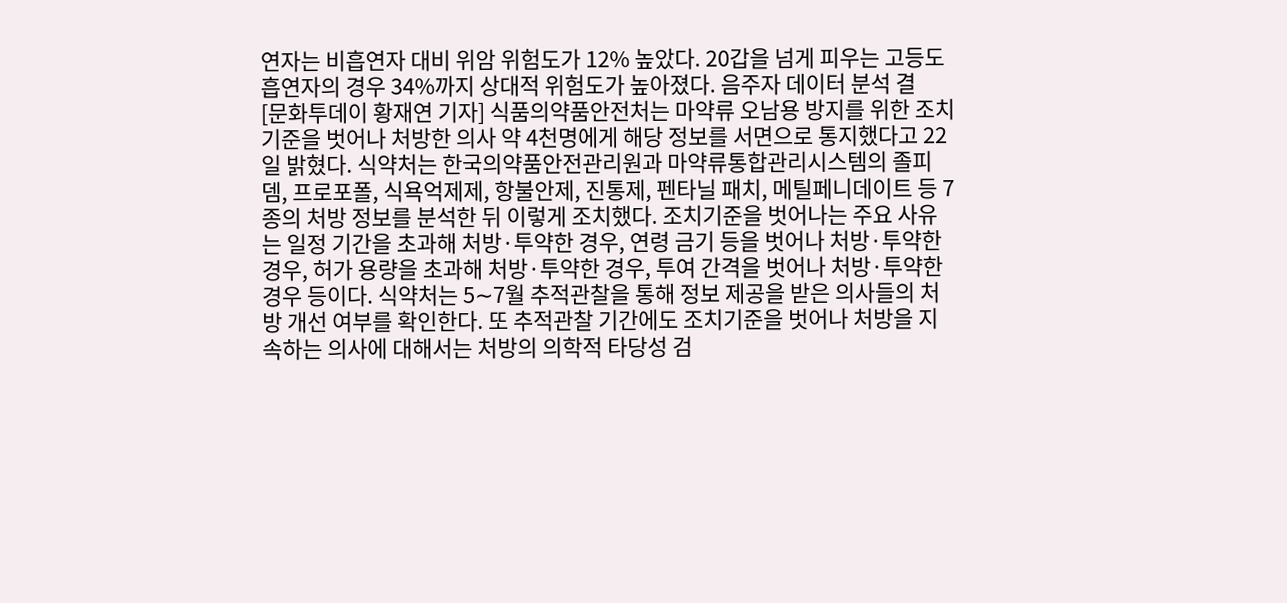연자는 비흡연자 대비 위암 위험도가 12% 높았다. 20갑을 넘게 피우는 고등도 흡연자의 경우 34%까지 상대적 위험도가 높아졌다. 음주자 데이터 분석 결
[문화투데이 황재연 기자] 식품의약품안전처는 마약류 오남용 방지를 위한 조치기준을 벗어나 처방한 의사 약 4천명에게 해당 정보를 서면으로 통지했다고 22일 밝혔다. 식약처는 한국의약품안전관리원과 마약류통합관리시스템의 졸피뎀, 프로포폴, 식욕억제제, 항불안제, 진통제, 펜타닐 패치, 메틸페니데이트 등 7종의 처방 정보를 분석한 뒤 이렇게 조치했다. 조치기준을 벗어나는 주요 사유는 일정 기간을 초과해 처방·투약한 경우, 연령 금기 등을 벗어나 처방·투약한 경우, 허가 용량을 초과해 처방·투약한 경우, 투여 간격을 벗어나 처방·투약한 경우 등이다. 식약처는 5∼7월 추적관찰을 통해 정보 제공을 받은 의사들의 처방 개선 여부를 확인한다. 또 추적관찰 기간에도 조치기준을 벗어나 처방을 지속하는 의사에 대해서는 처방의 의학적 타당성 검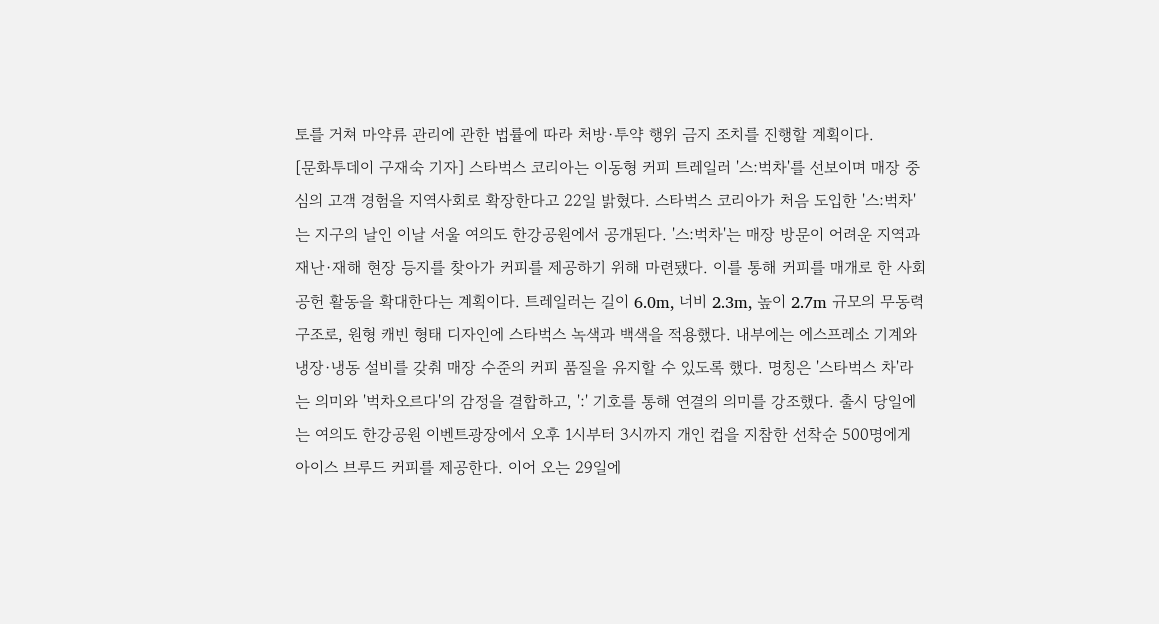토를 거쳐 마약류 관리에 관한 법률에 따라 처방·투약 행위 금지 조치를 진행할 계획이다.
[문화투데이 구재숙 기자] 스타벅스 코리아는 이동형 커피 트레일러 '스:벅차'를 선보이며 매장 중심의 고객 경험을 지역사회로 확장한다고 22일 밝혔다. 스타벅스 코리아가 처음 도입한 '스:벅차'는 지구의 날인 이날 서울 여의도 한강공원에서 공개된다. '스:벅차'는 매장 방문이 어려운 지역과 재난·재해 현장 등지를 찾아가 커피를 제공하기 위해 마련됐다. 이를 통해 커피를 매개로 한 사회공헌 활동을 확대한다는 계획이다. 트레일러는 길이 6.0m, 너비 2.3m, 높이 2.7m 규모의 무동력 구조로, 원형 캐빈 형태 디자인에 스타벅스 녹색과 백색을 적용했다. 내부에는 에스프레소 기계와 냉장·냉동 설비를 갖춰 매장 수준의 커피 품질을 유지할 수 있도록 했다. 명칭은 '스타벅스 차'라는 의미와 '벅차오르다'의 감정을 결합하고, ':' 기호를 통해 연결의 의미를 강조했다. 출시 당일에는 여의도 한강공원 이벤트광장에서 오후 1시부터 3시까지 개인 컵을 지참한 선착순 500명에게 아이스 브루드 커피를 제공한다. 이어 오는 29일에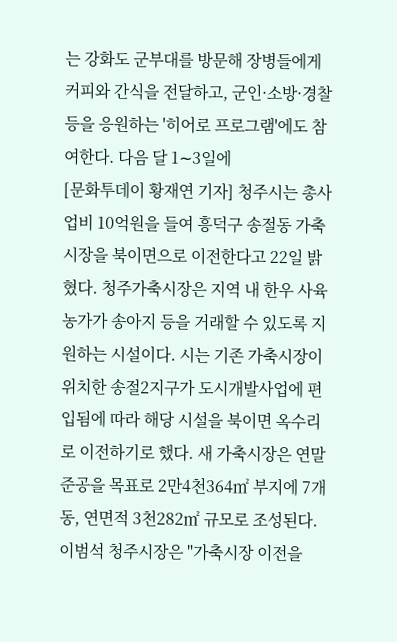는 강화도 군부대를 방문해 장병들에게 커피와 간식을 전달하고, 군인·소방·경찰 등을 응원하는 '히어로 프로그램'에도 참여한다. 다음 달 1∼3일에
[문화투데이 황재연 기자] 청주시는 총사업비 10억원을 들여 흥덕구 송절동 가축시장을 북이면으로 이전한다고 22일 밝혔다. 청주가축시장은 지역 내 한우 사육 농가가 송아지 등을 거래할 수 있도록 지원하는 시설이다. 시는 기존 가축시장이 위치한 송절2지구가 도시개발사업에 편입됨에 따라 해당 시설을 북이면 옥수리로 이전하기로 했다. 새 가축시장은 연말 준공을 목표로 2만4천364㎡ 부지에 7개 동, 연면적 3천282㎡ 규모로 조성된다. 이범석 청주시장은 "가축시장 이전을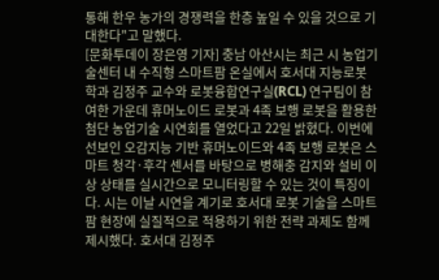통해 한우 농가의 경쟁력을 한층 높일 수 있을 것으로 기대한다"고 말했다.
[문화투데이 장은영 기자] 충남 아산시는 최근 시 농업기술센터 내 수직형 스마트팜 온실에서 호서대 지능로봇학과 김정주 교수와 로봇융합연구실(RCL) 연구팀이 참여한 가운데 휴머노이드 로봇과 4족 보행 로봇을 활용한 첨단 농업기술 시연회를 열었다고 22일 밝혔다. 이번에 선보인 오감지능 기반 휴머노이드와 4족 보행 로봇은 스마트 청각·후각 센서를 바탕으로 병해충 감지와 설비 이상 상태를 실시간으로 모니터링할 수 있는 것이 특징이다. 시는 이날 시연을 계기로 호서대 로봇 기술을 스마트팜 현장에 실질적으로 적용하기 위한 전략 과제도 함께 제시했다. 호서대 김정주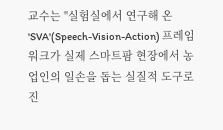교수는 "실험실에서 연구해 온 'SVA'(Speech-Vision-Action) 프레임워크가 실제 스마트팜 현장에서 농업인의 일손을 돕는 실질적 도구로 진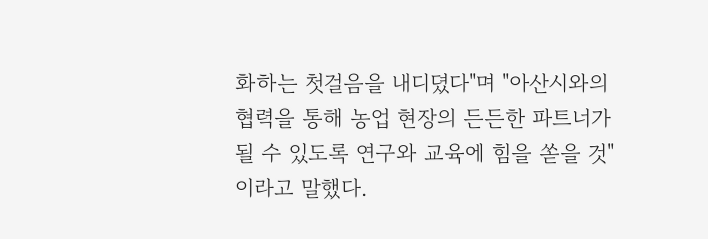화하는 첫걸음을 내디뎠다"며 "아산시와의 협력을 통해 농업 현장의 든든한 파트너가 될 수 있도록 연구와 교육에 힘을 쏟을 것"이라고 말했다.